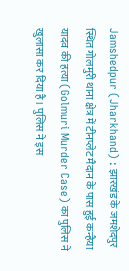Jamshedpur (Jharkhand) : झारखंड के जमशेदपुर स्थित गोलमुरी थाना क्षेत्र में टीनप्लेट मैदान के पास हुई कन्हैया यादव की हत्या (Golmuri Murder Case) का पुलिस ने खुलासा कर दिया है। पुलिस ने इस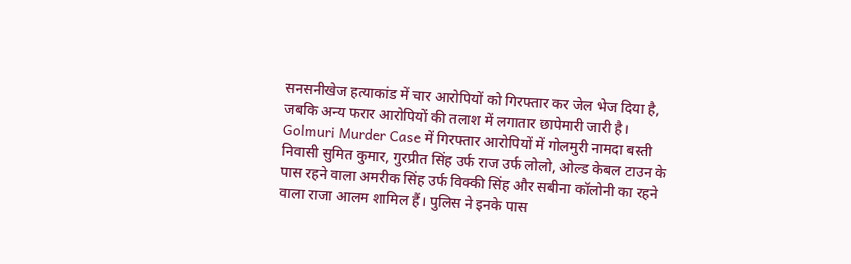सनसनीखेज हत्याकांड में चार आरोपियों को गिरफ्तार कर जेल भेज दिया है, जबकि अन्य फरार आरोपियों की तलाश में लगातार छापेमारी जारी है।
Golmuri Murder Case में गिरफ्तार आरोपियों में गोलमुरी नामदा बस्ती निवासी सुमित कुमार, गुरप्रीत सिंह उर्फ राज उर्फ लोलो, ओल्ड केबल टाउन के पास रहने वाला अमरीक सिंह उर्फ विक्की सिंह और सबीना कॉलोनी का रहने वाला राजा आलम शामिल हैं। पुलिस ने इनके पास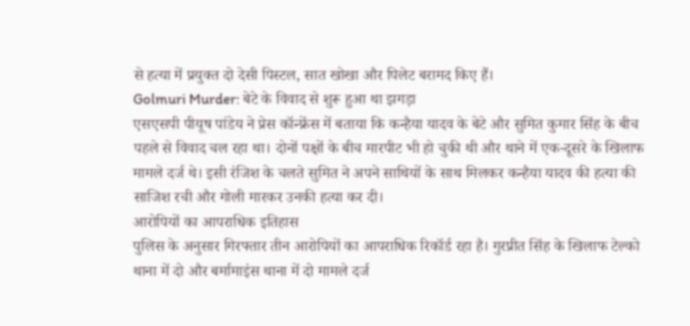से हत्या में प्रयुक्त दो देसी पिस्टल, सात खोखा और पिलेट बरामद किए हैं।
Golmuri Murder: बेटे के विवाद से शुरू हुआ था झगड़ा
एसएसपी पीयूष पांडेय ने प्रेस कॉन्फ्रेंस में बताया कि कन्हैया यादव के बेटे और सुमित कुमार सिंह के बीच पहले से विवाद चल रहा था। दोनों पक्षों के बीच मारपीट भी हो चुकी थी और थाने में एक-दूसरे के खिलाफ मामले दर्ज थे। इसी रंजिश के चलते सुमित ने अपने साथियों के साथ मिलकर कन्हैया यादव की हत्या की साजिश रची और गोली मारकर उनकी हत्या कर दी।
आरोपियों का आपराधिक इतिहास
पुलिस के अनुसार गिरफ्तार तीन आरोपियों का आपराधिक रिकॉर्ड रहा है। गुरप्रीत सिंह के खिलाफ टेल्को थाना में दो और बर्मामाइंस थाना में दो मामले दर्ज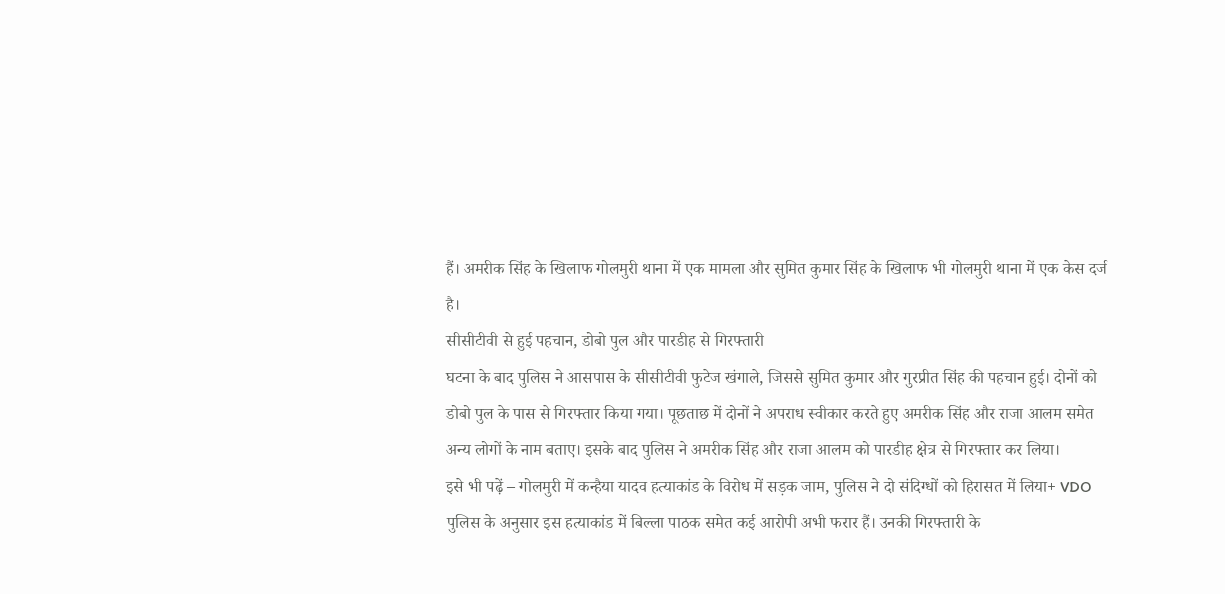हैं। अमरीक सिंह के खिलाफ गोलमुरी थाना में एक मामला और सुमित कुमार सिंह के खिलाफ भी गोलमुरी थाना में एक केस दर्ज है।
सीसीटीवी से हुई पहचान, डोबो पुल और पारडीह से गिरफ्तारी
घटना के बाद पुलिस ने आसपास के सीसीटीवी फुटेज खंगाले, जिससे सुमित कुमार और गुरप्रीत सिंह की पहचान हुई। दोनों को डोबो पुल के पास से गिरफ्तार किया गया। पूछताछ में दोनों ने अपराध स्वीकार करते हुए अमरीक सिंह और राजा आलम समेत अन्य लोगों के नाम बताए। इसके बाद पुलिस ने अमरीक सिंह और राजा आलम को पारडीह क्षेत्र से गिरफ्तार कर लिया।
इसे भी पढ़ें – गोलमुरी में कन्हैया यादव हत्याकांड के विरोध में सड़क जाम, पुलिस ने दो संदिग्धों को हिरासत में लिया+ VDO
पुलिस के अनुसार इस हत्याकांड में बिल्ला पाठक समेत कई आरोपी अभी फरार हैं। उनकी गिरफ्तारी के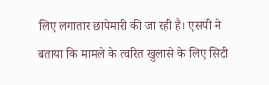लिए लगातार छापेमारी की जा रही है। एसपी ने बताया कि मामले के त्वरित खुलासे के लिए सिटी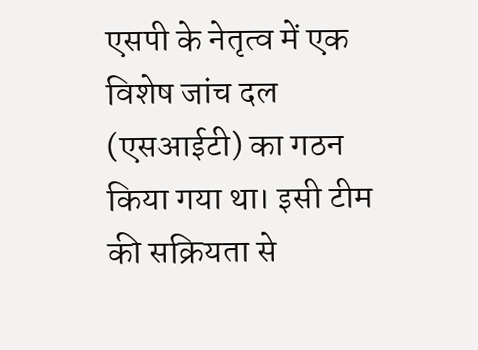एसपी के नेतृत्व में एक विशेष जांच दल (एसआईटी) का गठन किया गया था। इसी टीम की सक्रियता से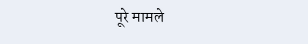पूरे मामले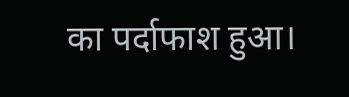का पर्दाफाश हुआ।